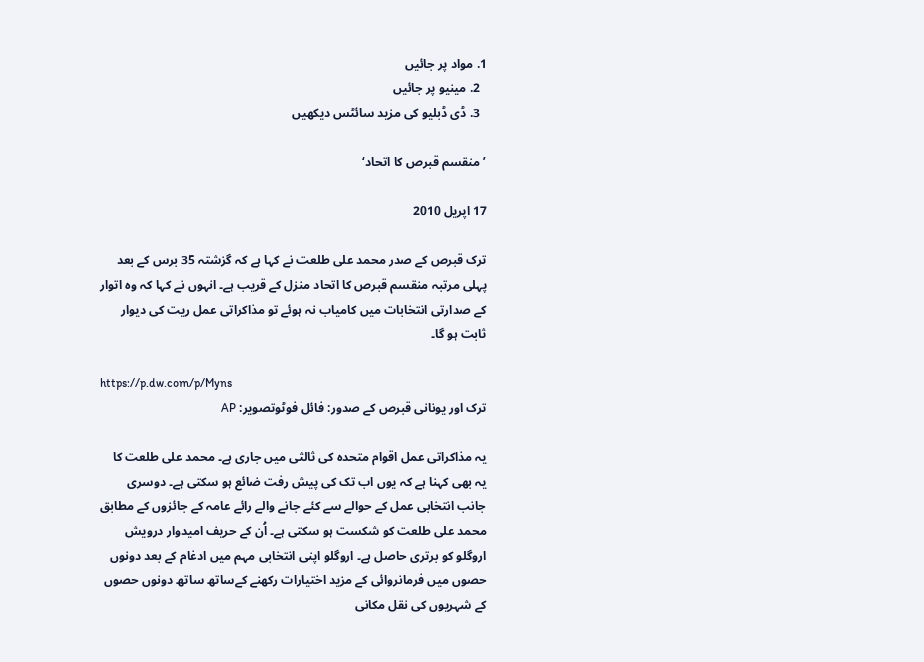1. مواد پر جائیں
  2. مینیو پر جائیں
  3. ڈی ڈبلیو کی مزید سائٹس دیکھیں

’منقسم قبرص کا اتحاد‘

17 اپریل 2010

ترک قبرص کے صدر محمد علی طلعت نے کہا ہے کہ گزشتہ 35 برس کے بعد پہلی مرتبہ منقسم قبرص کا اتحاد منزل کے قریب ہے۔ انہوں نے کہا کہ وہ اتوار کے صدارتی انتخابات میں کامیاب نہ ہوئے تو مذاکراتی عمل ریت کی دیوار ثابت ہو گا۔

https://p.dw.com/p/Myns
ترک اور یونانی قبرص کے صدور: فائل فوٹوتصویر: AP

یہ مذاکراتی عمل اقوام متحدہ کی ثالثی میں جاری ہے۔ محمد علی طلعت کا یہ بھی کہنا ہے کہ یوں اب تک کی پیش رفت ضائع ہو سکتی ہے۔ دوسری جانب انتخابی عمل کے حوالے سے کئے جانے والے رائے عامہ کے جائزوں کے مطابق محمد علی طلعت کو شکست ہو سکتی ہے۔ اُن کے حریف امیدوار درویش اروگلو کو برتری حاصل ہے۔ اروگلو اپنی انتخابی مہم میں ادغام کے بعد دونوں حصوں میں فرمانروائی کے مزید اختیارات رکھنے کےساتھ ساتھ دونوں حصوں کے شہریوں کی نقل مکانی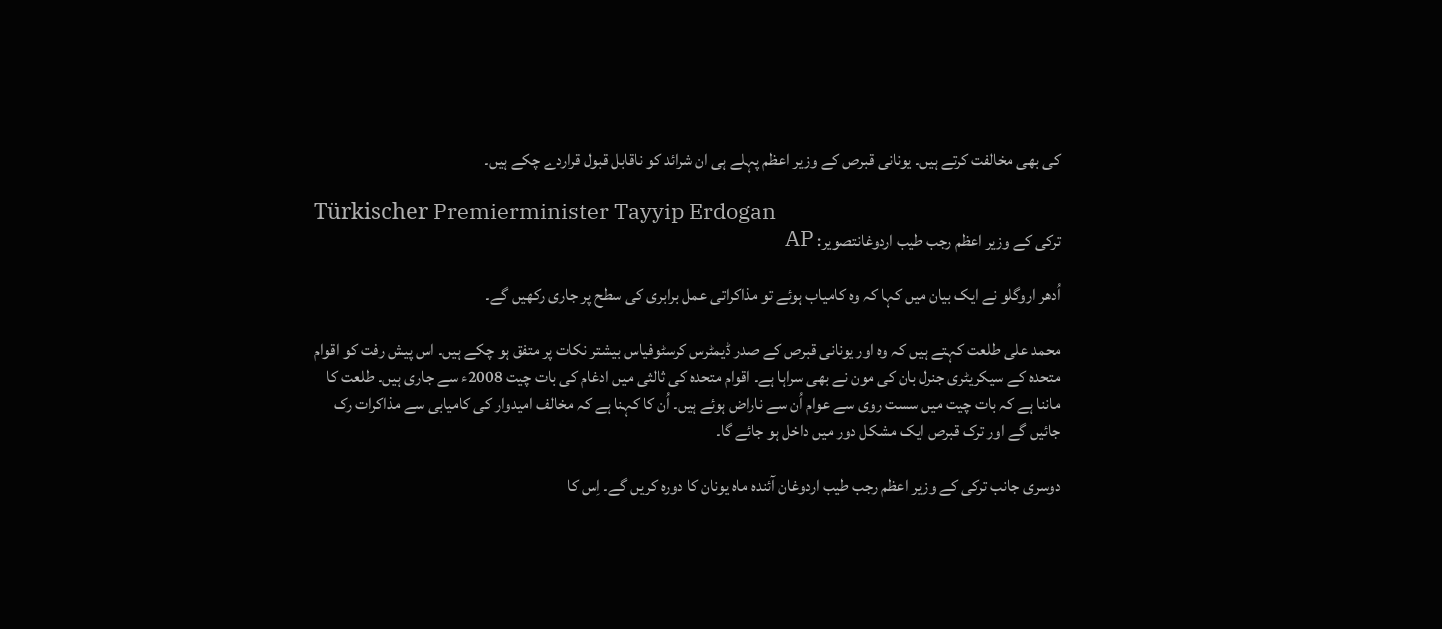کی بھی مخالفت کرتے ہیں۔ یونانی قبرص کے وزیر اعظم پہلے ہی ان شرائد کو ناقابل قبول قراردے چکے ہیں۔

Türkischer Premierminister Tayyip Erdogan
ترکی کے وزیر اعظم رجب طیب اردوغانتصویر: AP

اُدھر اروگلو نے ایک بیان میں کہا کہ وہ کامیاب ہوئے تو مذاکراتی عمل برابری کی سطح پر جاری رکھیں گے۔

محمد علی طلعت کہتے ہیں کہ وہ اور یونانی قبرص کے صدر ڈیمٹرس کرسٹوفیاس بیشتر نکات پر متفق ہو چکے ہیں۔ اس پیش رفت کو اقوام متحدہ کے سیکریٹری جنرل بان کی مون نے بھی سراہا ہے۔ اقوام متحدہ کی ثالثی میں ادغام کی بات چیت 2008ء سے جاری ہیں۔ طلعت کا ماننا ہے کہ بات چیت میں سست روی سے عوام اُن سے ناراض ہوئے ہیں۔ اُن کا کہنا ہے کہ مخالف امیدوار کی کامیابی سے مذاکرات رک جائیں گے اور ترک قبرص ایک مشکل دور میں داخل ہو جائے گا۔

دوسری جانب ترکی کے وزیر اعظم رجب طیب اردوغان آئندہ ماہ یونان کا دورہ کریں گے۔ اِس کا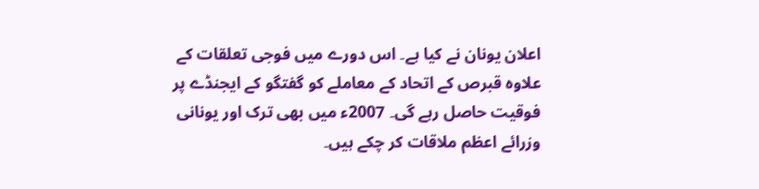اعلان یونان نے کیا ہے۔ اس دورے میں فوجی تعلقات کے علاوہ قبرص کے اتحاد کے معاملے کو گفتگو کے ایجنڈے پر فوقیت حاصل رہے گی۔ 2007ء میں بھی ترک اور یونانی وزرائے اعظم ملاقات کر چکے ہیں۔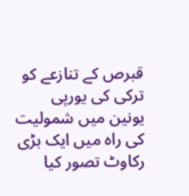قبرص کے تنازعے کو ترکی کی یورپی یونین میں شمولیت کی راہ میں ایک بڑی رکاوٹ تصور کیا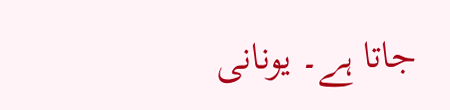جاتا ہے۔ یونانی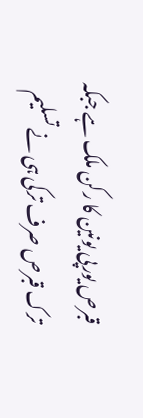قبرص یورپی یونین کا رکن ملک ہے جبکہ ترک قبرص صرف ترکی ہی نے تسلیم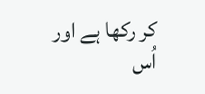کر رکھا ہے اور اُس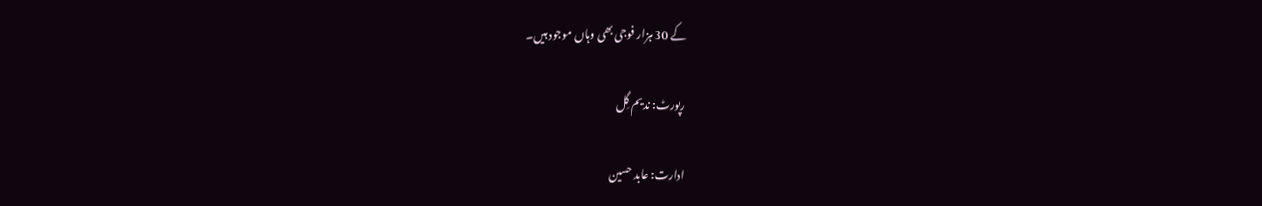کے 30 ہزار فوجی بھی وہاں موجود ہیں۔

رپورٹ: ندیم گِل

ادارت: عابد حسین